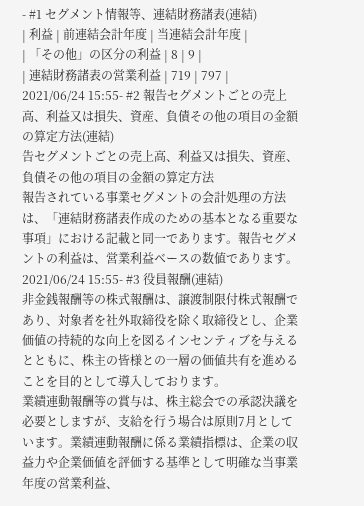- #1 セグメント情報等、連結財務諸表(連結)
| 利益 | 前連結会計年度 | 当連結会計年度 |
| 「その他」の区分の利益 | 8 | 9 |
| 連結財務諸表の営業利益 | 719 | 797 |
2021/06/24 15:55- #2 報告セグメントごとの売上高、利益又は損失、資産、負債その他の項目の金額の算定方法(連結)
告セグメントごとの売上高、利益又は損失、資産、負債その他の項目の金額の算定方法
報告されている事業セグメントの会計処理の方法は、「連結財務諸表作成のための基本となる重要な事項」における記載と同一であります。報告セグメントの利益は、営業利益ベースの数値であります。
2021/06/24 15:55- #3 役員報酬(連結)
非金銭報酬等の株式報酬は、譲渡制限付株式報酬であり、対象者を社外取締役を除く取締役とし、企業価値の持続的な向上を図るインセンティブを与えるとともに、株主の皆様との一層の価値共有を進めることを目的として導入しております。
業績連動報酬等の賞与は、株主総会での承認決議を必要としますが、支給を行う場合は原則7月としています。業績連動報酬に係る業績指標は、企業の収益力や企業価値を評価する基準として明確な当事業年度の営業利益、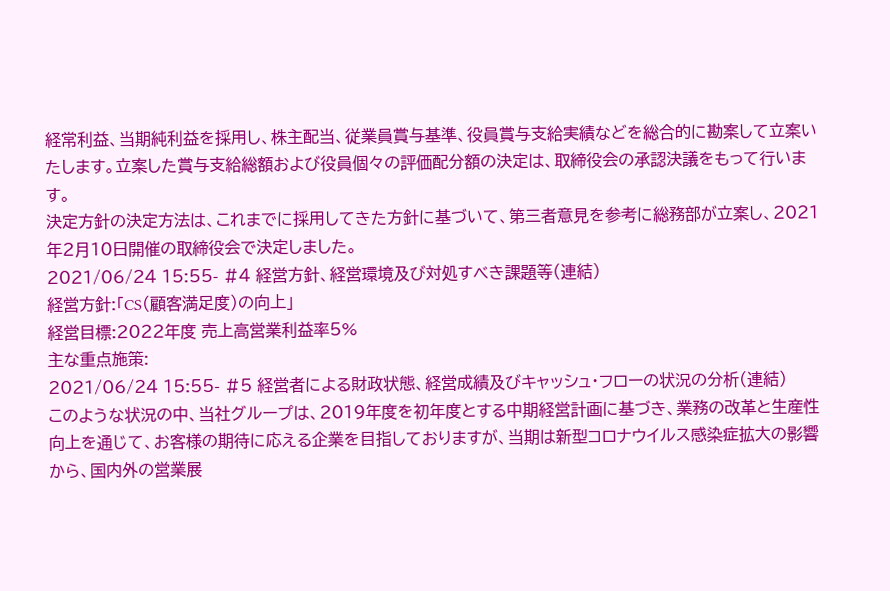経常利益、当期純利益を採用し、株主配当、従業員賞与基準、役員賞与支給実績などを総合的に勘案して立案いたします。立案した賞与支給総額および役員個々の評価配分額の決定は、取締役会の承認決議をもって行います。
決定方針の決定方法は、これまでに採用してきた方針に基づいて、第三者意見を参考に総務部が立案し、2021年2月10日開催の取締役会で決定しました。
2021/06/24 15:55- #4 経営方針、経営環境及び対処すべき課題等(連結)
経営方針:「CS(顧客満足度)の向上」
経営目標:2022年度 売上高営業利益率5%
主な重点施策:
2021/06/24 15:55- #5 経営者による財政状態、経営成績及びキャッシュ・フローの状況の分析(連結)
このような状況の中、当社グループは、2019年度を初年度とする中期経営計画に基づき、業務の改革と生産性向上を通じて、お客様の期待に応える企業を目指しておりますが、当期は新型コロナウイルス感染症拡大の影響から、国内外の営業展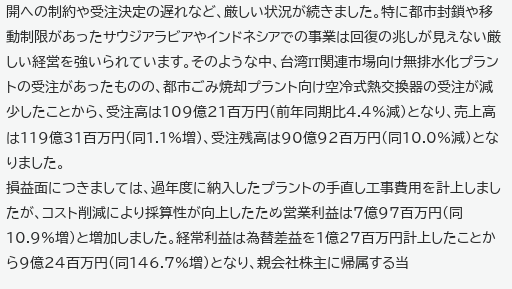開への制約や受注決定の遅れなど、厳しい状況が続きました。特に都市封鎖や移動制限があったサウジアラビアやインドネシアでの事業は回復の兆しが見えない厳しい経営を強いられています。そのような中、台湾IT関連市場向け無排水化プラントの受注があったものの、都市ごみ焼却プラント向け空冷式熱交換器の受注が減少したことから、受注高は109億21百万円(前年同期比4.4%減)となり、売上高は119億31百万円(同1.1%増)、受注残高は90億92百万円(同10.0%減)となりました。
損益面につきましては、過年度に納入したプラントの手直し工事費用を計上しましたが、コスト削減により採算性が向上したため営業利益は7億97百万円(同10.9%増)と増加しました。経常利益は為替差益を1億27百万円計上したことから9億24百万円(同146.7%増)となり、親会社株主に帰属する当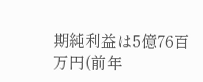期純利益は5億76百万円(前年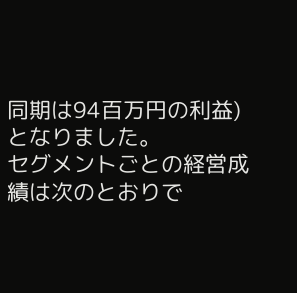同期は94百万円の利益)となりました。
セグメントごとの経営成績は次のとおりで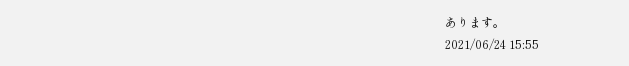あります。
2021/06/24 15:55